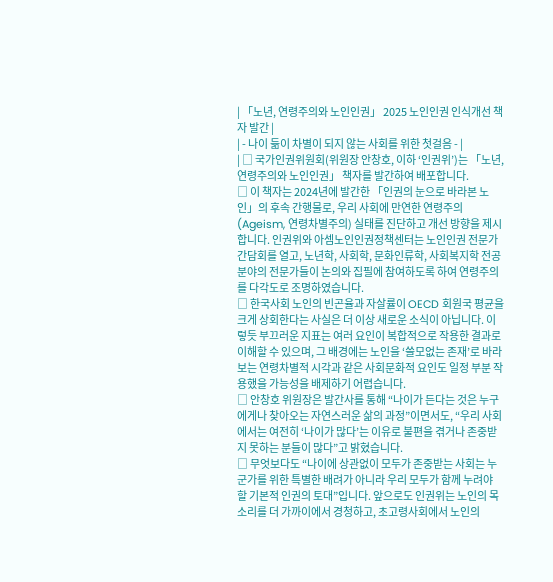| 「노년, 연령주의와 노인인권」 2025 노인인권 인식개선 책자 발간 |
| - 나이 듦이 차별이 되지 않는 사회를 위한 첫걸음 - |
| □ 국가인권위원회(위원장 안창호, 이하 ‘인권위’)는 「노년, 연령주의와 노인인권」 책자를 발간하여 배포합니다.
□ 이 책자는 2024년에 발간한 「인권의 눈으로 바라본 노인」의 후속 간행물로, 우리 사회에 만연한 연령주의(Ageism, 연령차별주의) 실태를 진단하고 개선 방향을 제시합니다. 인권위와 아셈노인인권정책센터는 노인인권 전문가 간담회를 열고, 노년학, 사회학, 문화인류학, 사회복지학 전공 분야의 전문가들이 논의와 집필에 참여하도록 하여 연령주의를 다각도로 조명하였습니다.
□ 한국사회 노인의 빈곤율과 자살률이 OECD 회원국 평균을 크게 상회한다는 사실은 더 이상 새로운 소식이 아닙니다. 이렇듯 부끄러운 지표는 여러 요인이 복합적으로 작용한 결과로 이해할 수 있으며, 그 배경에는 노인을 ‘쓸모없는 존재’로 바라보는 연령차별적 시각과 같은 사회문화적 요인도 일정 부분 작용했을 가능성을 배제하기 어렵습니다.
□ 안창호 위원장은 발간사를 통해 “나이가 든다는 것은 누구에게나 찾아오는 자연스러운 삶의 과정”이면서도, “우리 사회에서는 여전히 ‘나이가 많다’는 이유로 불편을 겪거나 존중받지 못하는 분들이 많다”고 밝혔습니다.
□ 무엇보다도 “나이에 상관없이 모두가 존중받는 사회는 누군가를 위한 특별한 배려가 아니라 우리 모두가 함께 누려야 할 기본적 인권의 토대”입니다. 앞으로도 인권위는 노인의 목소리를 더 가까이에서 경청하고, 초고령사회에서 노인의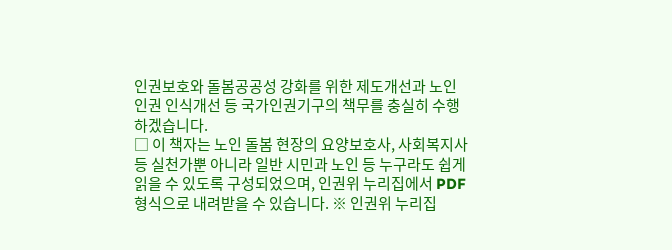인권보호와 돌봄공공성 강화를 위한 제도개선과 노인인권 인식개선 등 국가인권기구의 책무를 충실히 수행하겠습니다.
□ 이 책자는 노인 돌봄 현장의 요양보호사, 사회복지사 등 실천가뿐 아니라 일반 시민과 노인 등 누구라도 쉽게 읽을 수 있도록 구성되었으며, 인권위 누리집에서 PDF 형식으로 내려받을 수 있습니다. ※ 인권위 누리집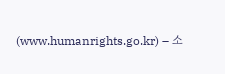(www.humanrights.go.kr) – 소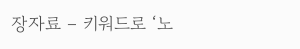장자료 – 키워드로 ‘노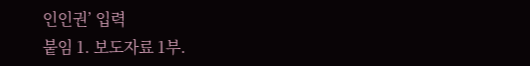인인권’ 입력
붙임 1. 보도자료 1부.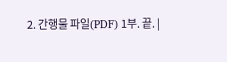2. 간행물 파일(PDF) 1부. 끝. |